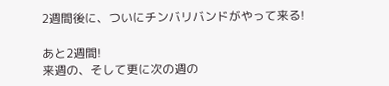2週間後に、ついにチンバリバンドがやって来る!

あと2週間!
来週の、そして更に次の週の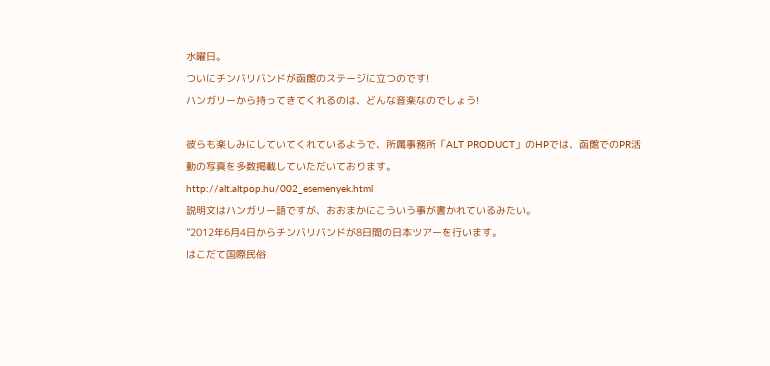水曜日。
ついにチンバリバンドが函館のステージに立つのです!
ハンガリーから持ってきてくれるのは、どんな音楽なのでしょう!

彼らも楽しみにしていてくれているようで、所属事務所「ALT PRODUCT」のHPでは、函館でのPR活動の写真を多数掲載していただいております。
http://alt.altpop.hu/002_esemenyek.html
説明文はハンガリー語ですが、おおまかにこういう事が書かれているみたい。
”2012年6月4日からチンバリバンドが8日間の日本ツアーを行います。
はこだて国際民俗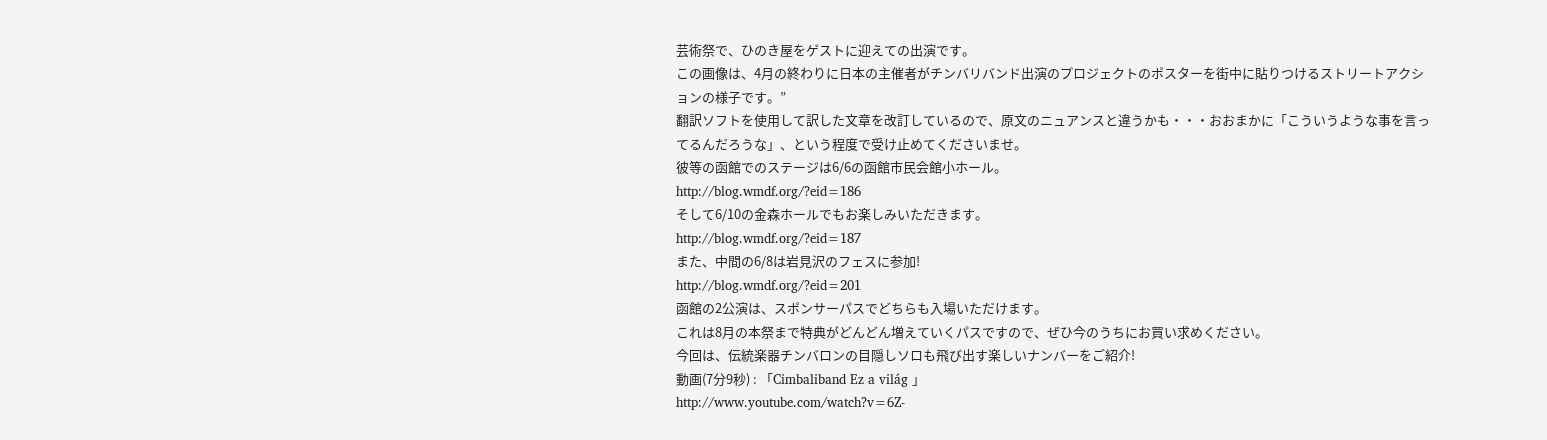芸術祭で、ひのき屋をゲストに迎えての出演です。
この画像は、4月の終わりに日本の主催者がチンバリバンド出演のプロジェクトのポスターを街中に貼りつけるストリートアクションの様子です。”
翻訳ソフトを使用して訳した文章を改訂しているので、原文のニュアンスと違うかも・・・おおまかに「こういうような事を言ってるんだろうな」、という程度で受け止めてくださいませ。
彼等の函館でのステージは6/6の函館市民会館小ホール。
http://blog.wmdf.org/?eid=186
そして6/10の金森ホールでもお楽しみいただきます。
http://blog.wmdf.org/?eid=187
また、中間の6/8は岩見沢のフェスに参加!
http://blog.wmdf.org/?eid=201
函館の2公演は、スポンサーパスでどちらも入場いただけます。
これは8月の本祭まで特典がどんどん増えていくパスですので、ぜひ今のうちにお買い求めください。
今回は、伝統楽器チンバロンの目隠しソロも飛び出す楽しいナンバーをご紹介!
動画(7分9秒) : 「Cimbaliband Ez a világ 」
http://www.youtube.com/watch?v=6Z-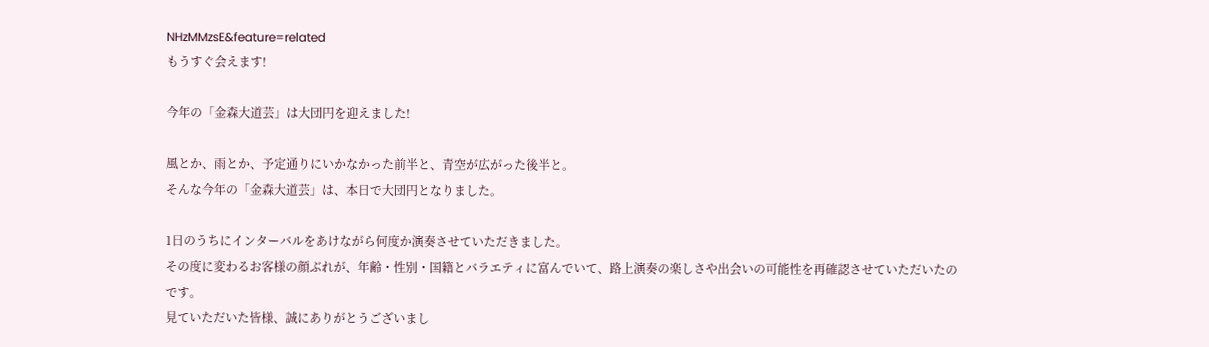NHzMMzsE&feature=related
もうすぐ会えます!

今年の「金森大道芸」は大団円を迎えました!

風とか、雨とか、予定通りにいかなかった前半と、青空が広がった後半と。
そんな今年の「金森大道芸」は、本日で大団円となりました。

1日のうちにインターバルをあけながら何度か演奏させていただきました。
その度に変わるお客様の顔ぶれが、年齢・性別・国籍とバラエティに富んでいて、路上演奏の楽しさや出会いの可能性を再確認させていただいたのです。
見ていただいた皆様、誠にありがとうございまし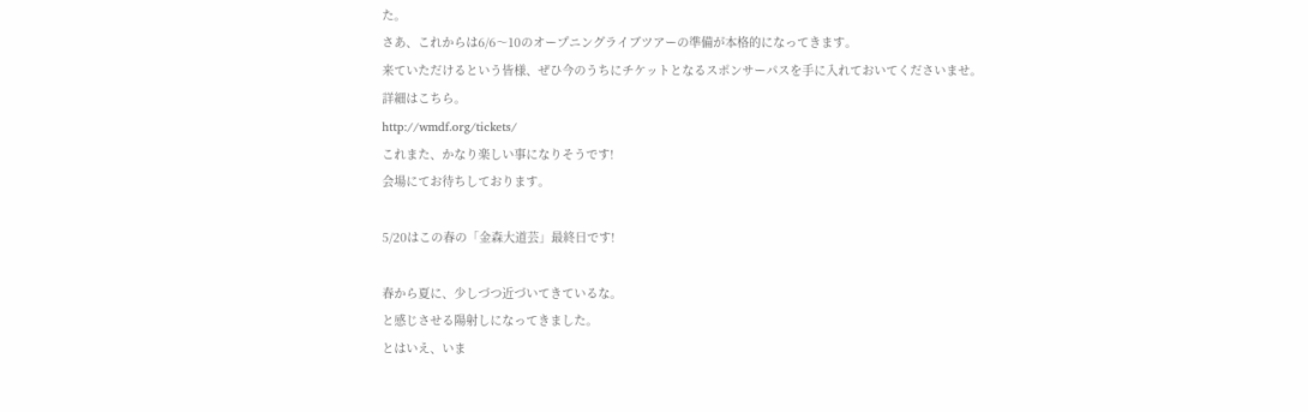た。
さあ、これからは6/6〜10のオープニングライブツアーの準備が本格的になってきます。
来ていただけるという皆様、ぜひ今のうちにチケットとなるスポンサーパスを手に入れておいてくださいませ。
詳細はこちら。
http://wmdf.org/tickets/
これまた、かなり楽しい事になりそうです!
会場にてお待ちしております。

5/20はこの春の「金森大道芸」最終日です!

春から夏に、少しづつ近づいてきているな。
と感じさせる陽射しになってきました。
とはいえ、いま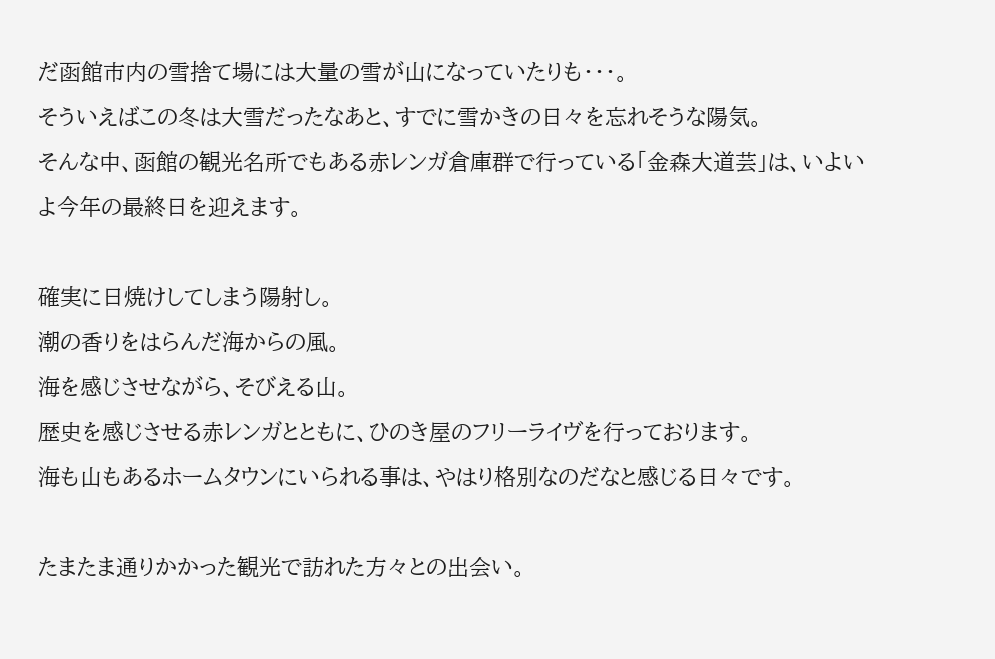だ函館市内の雪捨て場には大量の雪が山になっていたりも・・・。
そういえばこの冬は大雪だったなあと、すでに雪かきの日々を忘れそうな陽気。
そんな中、函館の観光名所でもある赤レンガ倉庫群で行っている「金森大道芸」は、いよいよ今年の最終日を迎えます。

確実に日焼けしてしまう陽射し。
潮の香りをはらんだ海からの風。
海を感じさせながら、そびえる山。
歴史を感じさせる赤レンガとともに、ひのき屋のフリーライヴを行っております。
海も山もあるホームタウンにいられる事は、やはり格別なのだなと感じる日々です。

たまたま通りかかった観光で訪れた方々との出会い。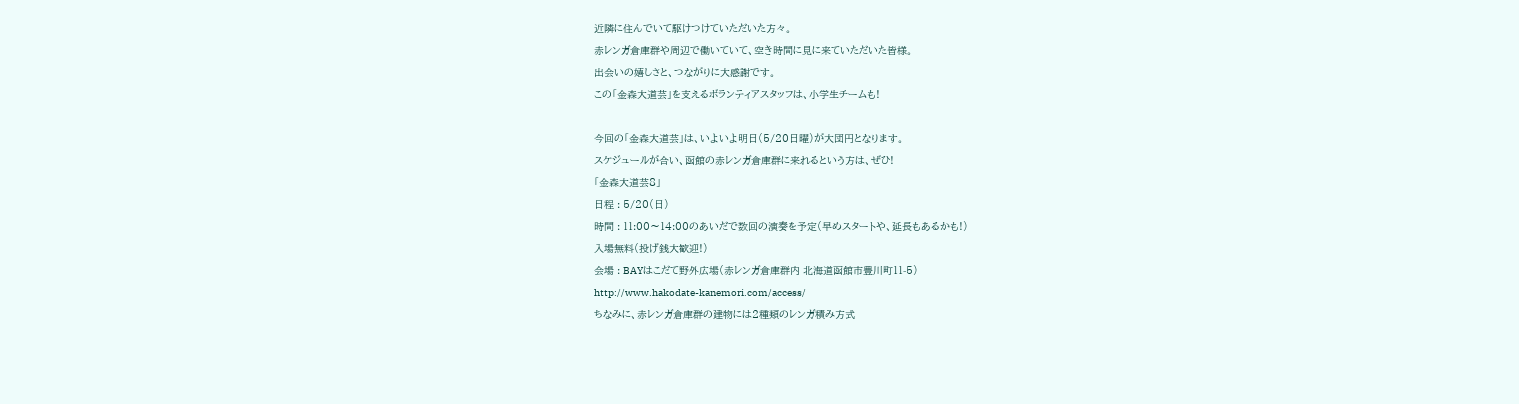近隣に住んでいて駆けつけていただいた方々。
赤レンガ倉庫群や周辺で働いていて、空き時間に見に来ていただいた皆様。
出会いの嬉しさと、つながりに大感謝です。
この「金森大道芸」を支えるボランティアスタッフは、小学生チームも!

今回の「金森大道芸」は、いよいよ明日(5/20日曜)が大団円となります。
スケジュールが合い、函館の赤レンガ倉庫群に来れるという方は、ぜひ!
「金森大道芸8」
日程 : 5/20(日)
時間 : 11:00〜14:00のあいだで数回の演奏を予定(早めスタートや、延長もあるかも!)
入場無料(投げ銭大歓迎!)
会場 : BAYはこだて野外広場(赤レンガ倉庫群内 北海道函館市豊川町11-5)
http://www.hakodate-kanemori.com/access/
ちなみに、赤レンガ倉庫群の建物には2種類のレンガ積み方式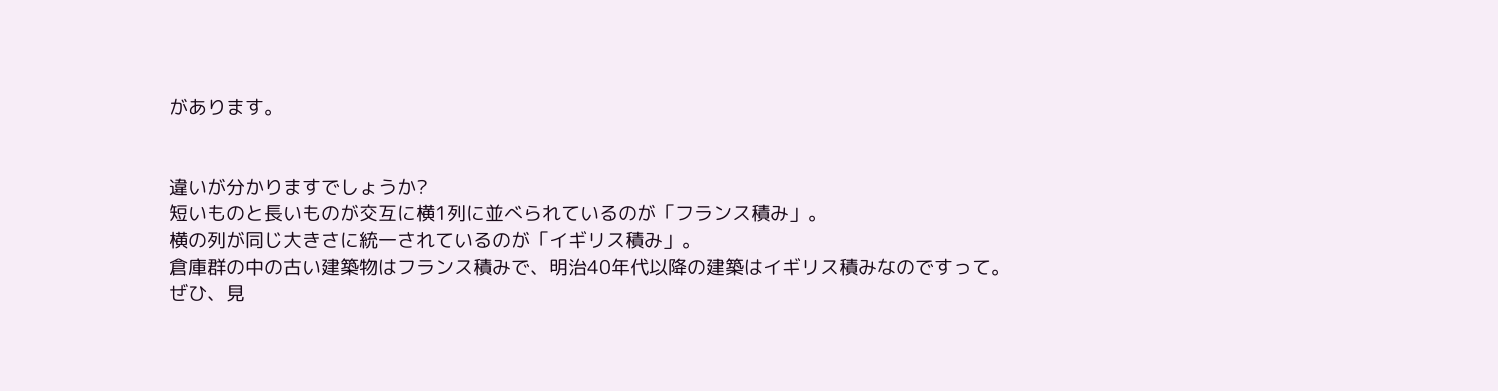があります。


違いが分かりますでしょうか?
短いものと長いものが交互に横1列に並べられているのが「フランス積み」。
横の列が同じ大きさに統一されているのが「イギリス積み」。
倉庫群の中の古い建築物はフランス積みで、明治40年代以降の建築はイギリス積みなのですって。
ぜひ、見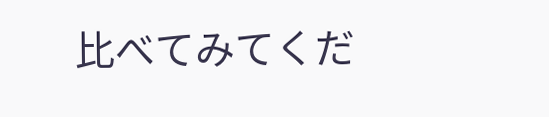比べてみてくだ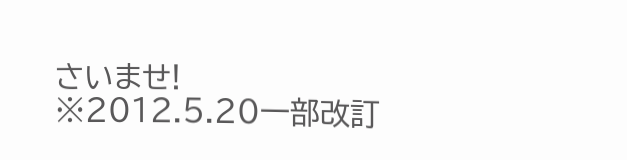さいませ!
※2012.5.20一部改訂